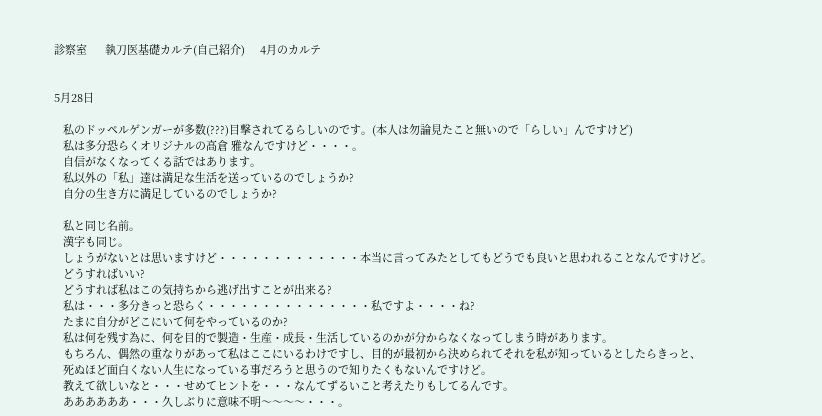診察室      執刀医基礎カルテ(自己紹介)     4月のカルテ


5月28日

   私のドッペルゲンガーが多数(???)目撃されてるらしいのです。(本人は勿論見たこと無いので「らしい」んですけど)
   私は多分恐らくオリジナルの高倉 雅なんですけど・・・・。
   自信がなくなってくる話ではあります。
   私以外の「私」達は満足な生活を送っているのでしょうか?
   自分の生き方に満足しているのでしょうか?

   私と同じ名前。
   漢字も同じ。
   しょうがないとは思いますけど・・・・・・・・・・・・・本当に言ってみたとしてもどうでも良いと思われることなんですけど。
   どうすればいい?
   どうすれば私はこの気持ちから逃げ出すことが出来る?
   私は・・・多分きっと恐らく・・・・・・・・・・・・・・・私ですよ・・・・ね?
   たまに自分がどこにいて何をやっているのか?
   私は何を残す為に、何を目的で製造・生産・成長・生活しているのかが分からなくなってしまう時があります。
   もちろん、偶然の重なりがあって私はここにいるわけですし、目的が最初から決められてそれを私が知っているとしたらきっと、
   死ぬほど面白くない人生になっている事だろうと思うので知りたくもないんですけど。
   教えて欲しいなと・・・せめてヒントを・・・なんてずるいこと考えたりもしてるんです。
   ああああああ・・・久しぶりに意味不明〜〜〜〜・・・。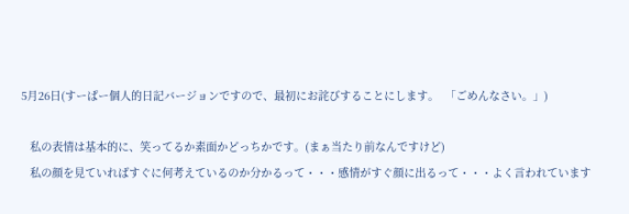5月26日(すーぱー個人的日記バージョンですので、最初にお詫びすることにします。  「ごめんなさい。」)

   私の表情は基本的に、笑ってるか素面かどっちかです。(まぁ当たり前なんですけど)
   私の顔を見ていればすぐに何考えているのか分かるって・・・感情がすぐ顔に出るって・・・よく言われています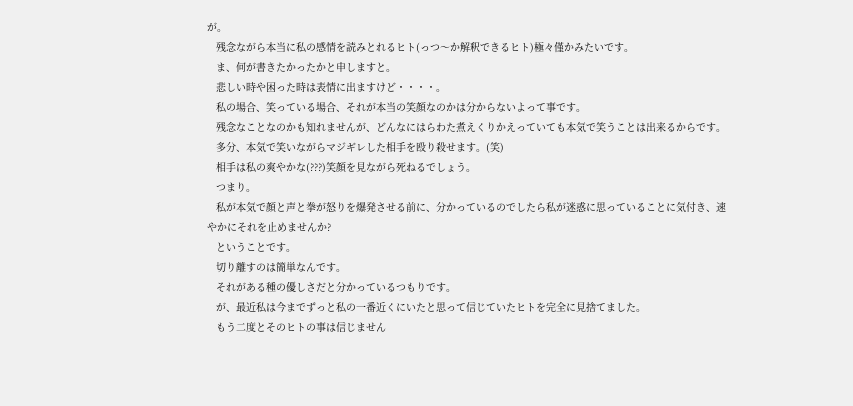が。
   残念ながら本当に私の感情を読みとれるヒト(っつ〜か解釈できるヒト)極々僅かみたいです。
   ま、何が書きたかったかと申しますと。
   悲しい時や困った時は表情に出ますけど・・・・。
   私の場合、笑っている場合、それが本当の笑顔なのかは分からないよって事です。
   残念なことなのかも知れませんが、どんなにはらわた煮えくりかえっていても本気で笑うことは出来るからです。
   多分、本気で笑いながらマジギレした相手を殴り殺せます。(笑)
   相手は私の爽やかな(???)笑顔を見ながら死ねるでしょう。
   つまり。
   私が本気で顔と声と拳が怒りを爆発させる前に、分かっているのでしたら私が迷惑に思っていることに気付き、速やかにそれを止めませんか?
   ということです。
   切り離すのは簡単なんです。
   それがある種の優しさだと分かっているつもりです。
   が、最近私は今までずっと私の一番近くにいたと思って信じていたヒトを完全に見捨てました。
   もう二度とそのヒトの事は信じません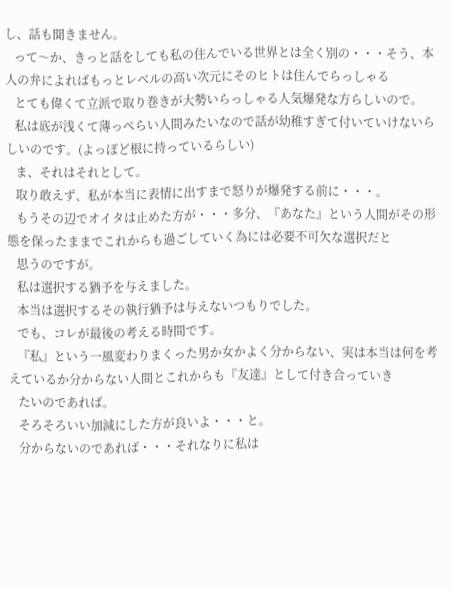し、話も聞きません。
   って〜か、きっと話をしても私の住んでいる世界とは全く別の・・・そう、本人の弁によればもっとレベルの高い次元にそのヒトは住んでらっしゃる
   とても偉くて立派で取り巻きが大勢いらっしゃる人気爆発な方らしいので。
   私は底が浅くて薄っぺらい人間みたいなので話が幼稚すぎて付いていけないらしいのです。(よっぽど根に持っているらしい)
   ま、それはそれとして。
   取り敢えず、私が本当に表情に出すまで怒りが爆発する前に・・・。
   もうその辺でオイタは止めた方が・・・多分、『あなた』という人間がその形態を保ったままでこれからも過ごしていく為には必要不可欠な選択だと
   思うのですが。
   私は選択する猶予を与えました。
   本当は選択するその執行猶予は与えないつもりでした。
   でも、コレが最後の考える時間です。
   『私』という一風変わりまくった男か女かよく分からない、実は本当は何を考えているか分からない人間とこれからも『友達』として付き合っていき
   たいのであれば。
   そろそろいい加減にした方が良いよ・・・と。
   分からないのであれば・・・それなりに私は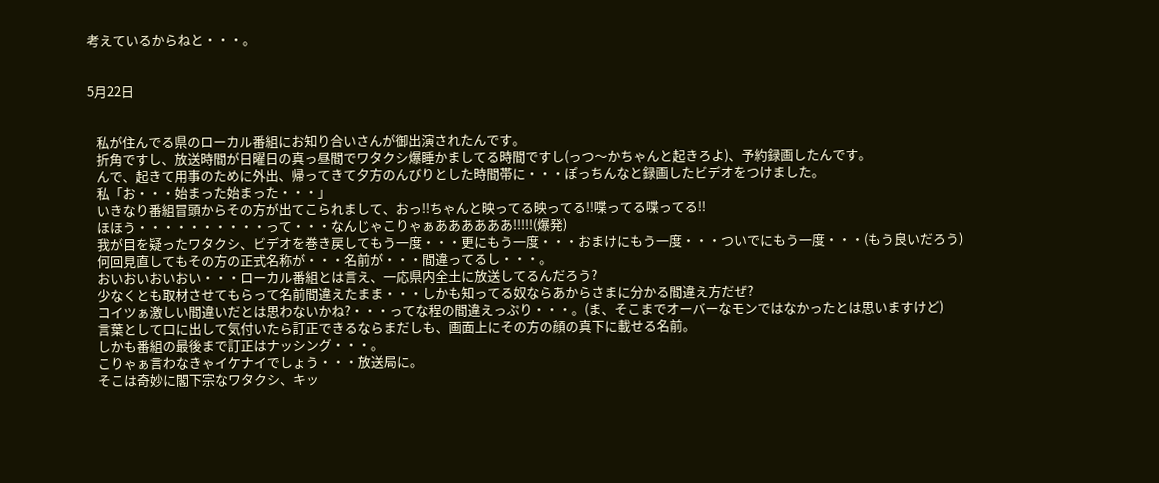考えているからねと・・・。


5月22日


   私が住んでる県のローカル番組にお知り合いさんが御出演されたんです。
   折角ですし、放送時間が日曜日の真っ昼間でワタクシ爆睡かましてる時間ですし(っつ〜かちゃんと起きろよ)、予約録画したんです。
   んで、起きて用事のために外出、帰ってきて夕方のんびりとした時間帯に・・・ぽっちんなと録画したビデオをつけました。
   私「お・・・始まった始まった・・・」
   いきなり番組冒頭からその方が出てこられまして、おっ!!ちゃんと映ってる映ってる!!喋ってる喋ってる!!
   ほほう・・・・・・・・・・って・・・なんじゃこりゃぁああああああ!!!!!(爆発)
   我が目を疑ったワタクシ、ビデオを巻き戻してもう一度・・・更にもう一度・・・おまけにもう一度・・・ついでにもう一度・・・(もう良いだろう)
   何回見直してもその方の正式名称が・・・名前が・・・間違ってるし・・・。
   おいおいおいおい・・・ローカル番組とは言え、一応県内全土に放送してるんだろう?
   少なくとも取材させてもらって名前間違えたまま・・・しかも知ってる奴ならあからさまに分かる間違え方だぜ?
   コイツぁ激しい間違いだとは思わないかね?・・・ってな程の間違えっぷり・・・。(ま、そこまでオーバーなモンではなかったとは思いますけど)
   言葉として口に出して気付いたら訂正できるならまだしも、画面上にその方の顔の真下に載せる名前。
   しかも番組の最後まで訂正はナッシング・・・。
   こりゃぁ言わなきゃイケナイでしょう・・・放送局に。
   そこは奇妙に閣下宗なワタクシ、キッ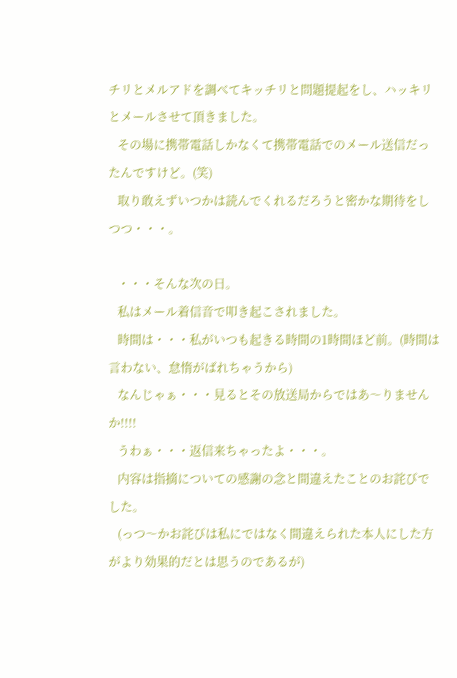チリとメルアドを調べてキッチリと問題提起をし、ハッキリとメールさせて頂きました。
   その場に携帯電話しかなくて携帯電話でのメール送信だったんですけど。(笑)
   取り敢えずいつかは読んでくれるだろうと密かな期待をしつつ・・・。

   ・・・そんな次の日。
   私はメール着信音で叩き起こされました。
   時間は・・・私がいつも起きる時間の1時間ほど前。(時間は言わない、怠惰がばれちゃうから)
   なんじゃぁ・・・見るとその放送局からではあ〜りませんか!!!!
   うわぁ・・・返信来ちゃったよ・・・。
   内容は指摘についての感謝の念と間違えたことのお詫びでした。
   (っつ〜かお詫びは私にではなく間違えられた本人にした方がより効果的だとは思うのであるが)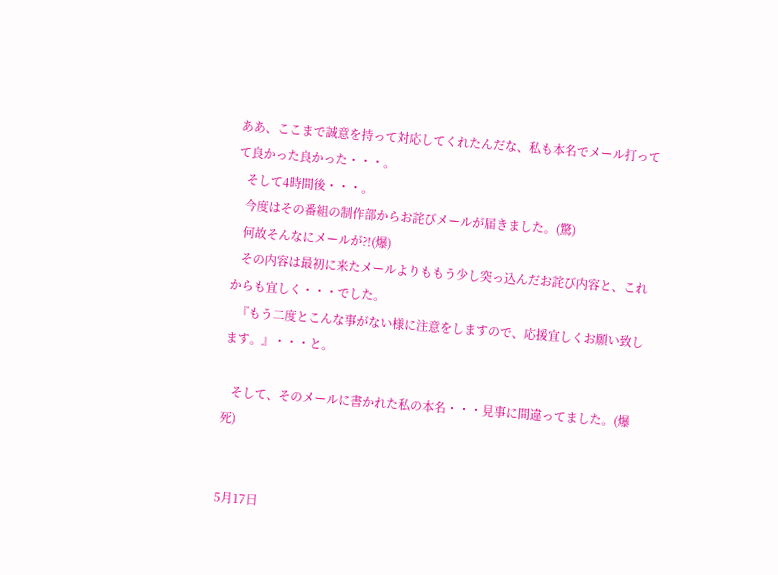ああ、ここまで誠意を持って対応してくれたんだな、私も本名でメール打ってて良かった良かった・・・。
   そして4時間後・・・。
   今度はその番組の制作部からお詫びメールが届きました。(驚)
   何故そんなにメールが?!(爆)
   その内容は最初に来たメールよりももう少し突っ込んだお詫び内容と、これからも宜しく・・・でした。
   『もう二度とこんな事がない様に注意をしますので、応援宜しくお願い致します。』・・・と。

   そして、そのメールに書かれた私の本名・・・見事に間違ってました。(爆死)


5月17日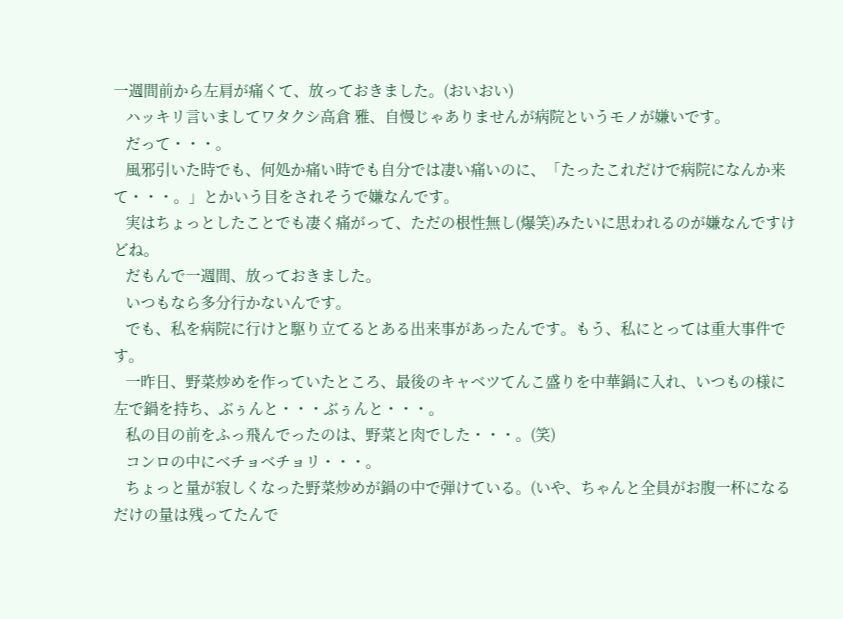一週間前から左肩が痛くて、放っておきました。(おいおい)
   ハッキリ言いましてワタクシ高倉 雅、自慢じゃありませんが病院というモノが嫌いです。
   だって・・・。
   風邪引いた時でも、何処か痛い時でも自分では凄い痛いのに、「たったこれだけで病院になんか来て・・・。」とかいう目をされそうで嫌なんです。
   実はちょっとしたことでも凄く痛がって、ただの根性無し(爆笑)みたいに思われるのが嫌なんですけどね。
   だもんで一週間、放っておきました。
   いつもなら多分行かないんです。
   でも、私を病院に行けと駆り立てるとある出来事があったんです。もう、私にとっては重大事件です。
   一昨日、野菜炒めを作っていたところ、最後のキャベツてんこ盛りを中華鍋に入れ、いつもの様に左で鍋を持ち、ぶぅんと・・・ぶぅんと・・・。
   私の目の前をふっ飛んでったのは、野菜と肉でした・・・。(笑)
   コンロの中にベチョベチョリ・・・。
   ちょっと量が寂しくなった野菜炒めが鍋の中で弾けている。(いや、ちゃんと全員がお腹一杯になるだけの量は残ってたんで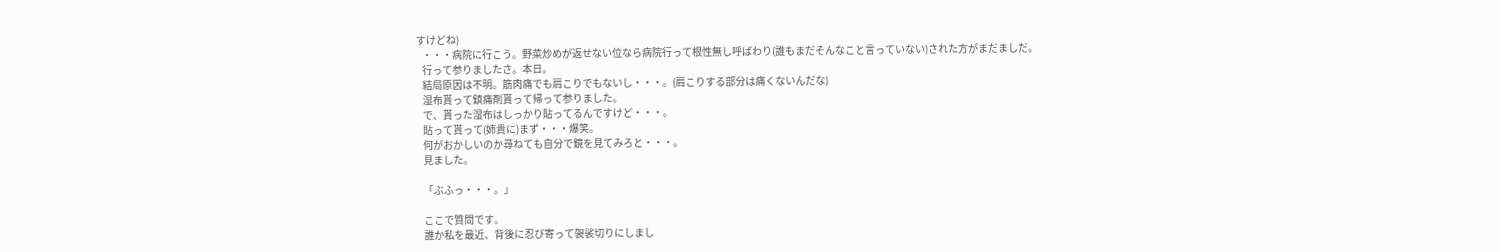すけどね)
   ・・・病院に行こう。野菜炒めが返せない位なら病院行って根性無し呼ばわり(誰もまだそんなこと言っていない)された方がまだましだ。
   行って参りましたさ。本日。
   結局原因は不明。筋肉痛でも肩こりでもないし・・・。(肩こりする部分は痛くないんだな)
   湿布貰って鎮痛剤貰って帰って参りました。
   で、貰った湿布はしっかり貼ってるんですけど・・・。
   貼って貰って(姉貴に)まず・・・爆笑。
   何がおかしいのか尋ねても自分で鏡を見てみろと・・・。
   見ました。

   「ぶふっ・・・。」

   ここで質問です。
   誰か私を最近、背後に忍び寄って袈裟切りにしまし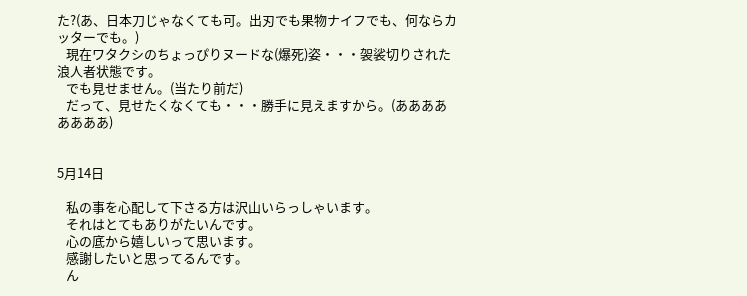た?(あ、日本刀じゃなくても可。出刃でも果物ナイフでも、何ならカッターでも。)
   現在ワタクシのちょっぴりヌードな(爆死)姿・・・袈裟切りされた浪人者状態です。
   でも見せません。(当たり前だ)
   だって、見せたくなくても・・・勝手に見えますから。(ああああああああ)


5月14日

   私の事を心配して下さる方は沢山いらっしゃいます。
   それはとてもありがたいんです。
   心の底から嬉しいって思います。
   感謝したいと思ってるんです。
   ん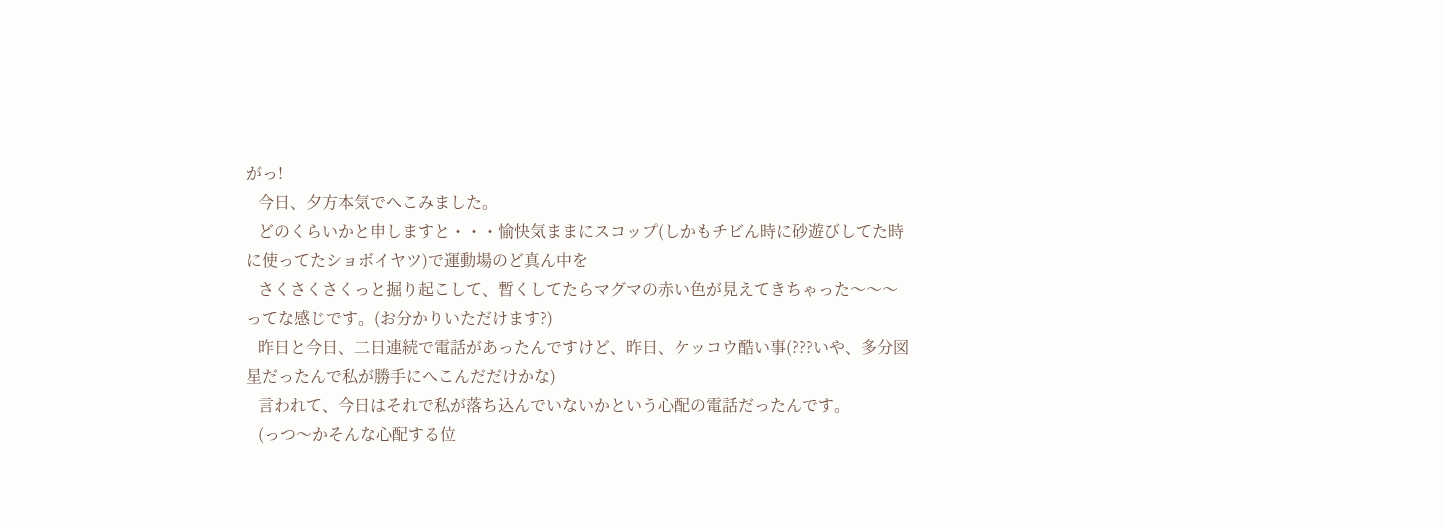がっ!
   今日、夕方本気でへこみました。
   どのくらいかと申しますと・・・愉快気ままにスコップ(しかもチビん時に砂遊びしてた時に使ってたショボイヤツ)で運動場のど真ん中を
   さくさくさくっと掘り起こして、暫くしてたらマグマの赤い色が見えてきちゃった〜〜〜ってな感じです。(お分かりいただけます?)
   昨日と今日、二日連続で電話があったんですけど、昨日、ケッコウ酷い事(???いや、多分図星だったんで私が勝手にへこんだだけかな)
   言われて、今日はそれで私が落ち込んでいないかという心配の電話だったんです。
   (っつ〜かそんな心配する位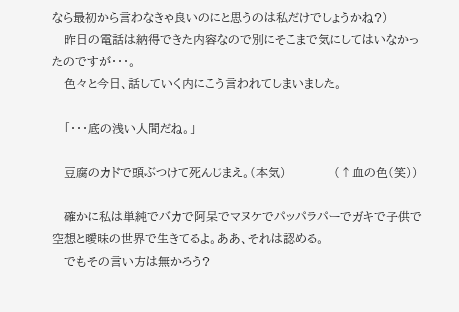なら最初から言わなきゃ良いのにと思うのは私だけでしょうかね?)
   昨日の電話は納得できた内容なので別にそこまで気にしてはいなかったのですが・・・。
   色々と今日、話していく内にこう言われてしまいました。

   「・・・底の浅い人間だね。」

   豆腐のカドで頭ぶつけて死んじまえ。(本気)            (↑血の色(笑))

   確かに私は単純でバカで阿呆でマヌケでパッパラパーでガキで子供で空想と曖昧の世界で生きてるよ。ああ、それは認める。
   でもその言い方は無かろう?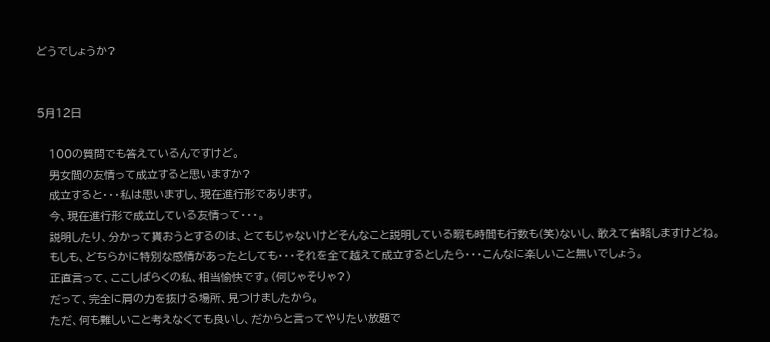どうでしょうか?


5月12日

   100の質問でも答えているんですけど。
   男女間の友情って成立すると思いますか?
   成立すると・・・私は思いますし、現在進行形であります。
   今、現在進行形で成立している友情って・・・。
   説明したり、分かって貰おうとするのは、とてもじゃないけどそんなこと説明している暇も時間も行数も(笑)ないし、敢えて省略しますけどね。
   もしも、どちらかに特別な感情があったとしても・・・それを全て越えて成立するとしたら・・・こんなに楽しいこと無いでしょう。
   正直言って、ここしばらくの私、相当愉快です。(何じゃそりゃ?)
   だって、完全に肩の力を抜ける場所、見つけましたから。
   ただ、何も難しいこと考えなくても良いし、だからと言ってやりたい放題で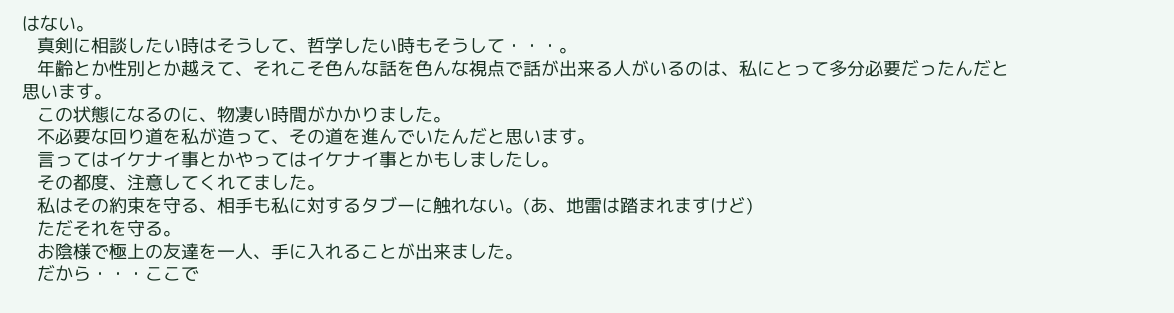はない。
   真剣に相談したい時はそうして、哲学したい時もそうして・・・。
   年齢とか性別とか越えて、それこそ色んな話を色んな視点で話が出来る人がいるのは、私にとって多分必要だったんだと思います。
   この状態になるのに、物凄い時間がかかりました。
   不必要な回り道を私が造って、その道を進んでいたんだと思います。
   言ってはイケナイ事とかやってはイケナイ事とかもしましたし。
   その都度、注意してくれてました。
   私はその約束を守る、相手も私に対するタブーに触れない。(あ、地雷は踏まれますけど)
   ただそれを守る。
   お陰様で極上の友達を一人、手に入れることが出来ました。
   だから・・・ここで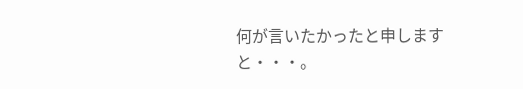何が言いたかったと申しますと・・・。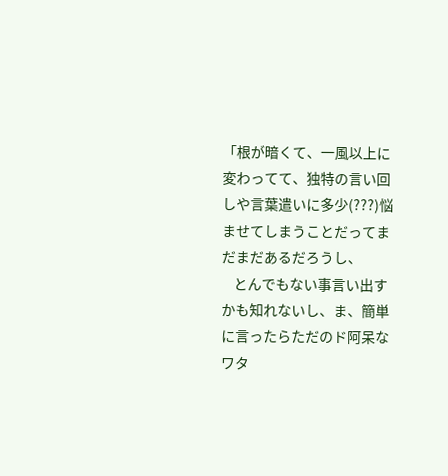「根が暗くて、一風以上に変わってて、独特の言い回しや言葉遣いに多少(???)悩ませてしまうことだってまだまだあるだろうし、
    とんでもない事言い出すかも知れないし、ま、簡単に言ったらただのド阿呆なワタ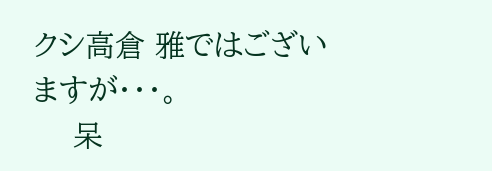クシ高倉 雅ではございますが・・・。
    呆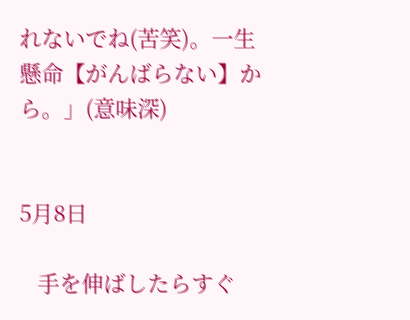れないでね(苦笑)。一生懸命【がんばらない】から。」(意味深)


5月8日

   手を伸ばしたらすぐ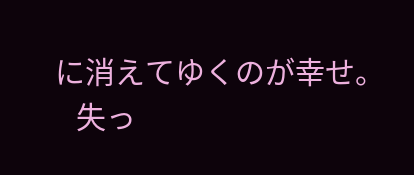に消えてゆくのが幸せ。
   失っ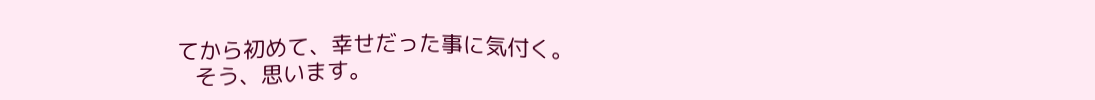てから初めて、幸せだった事に気付く。
   そう、思います。